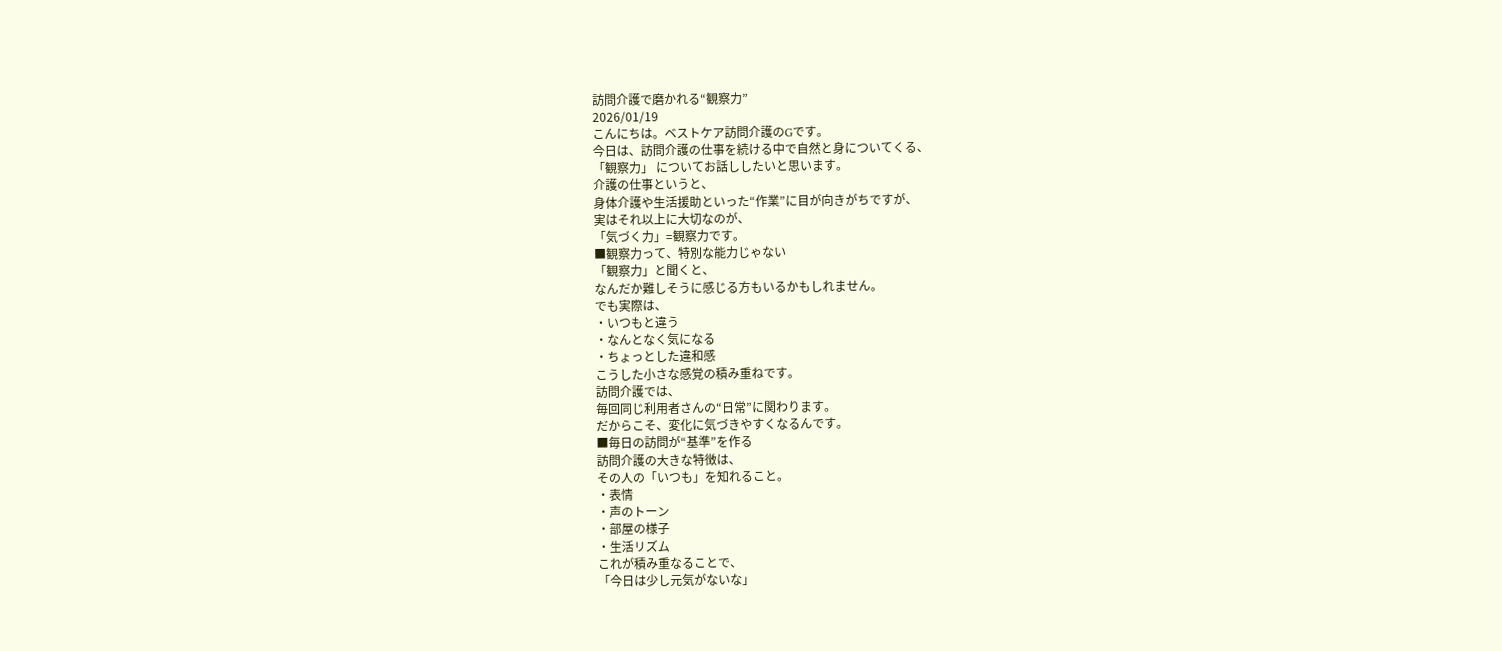訪問介護で磨かれる“観察力”
2026/01/19
こんにちは。ベストケア訪問介護のGです。
今日は、訪問介護の仕事を続ける中で自然と身についてくる、
「観察力」 についてお話ししたいと思います。
介護の仕事というと、
身体介護や生活援助といった“作業”に目が向きがちですが、
実はそれ以上に大切なのが、
「気づく力」=観察力です。
■観察力って、特別な能力じゃない
「観察力」と聞くと、
なんだか難しそうに感じる方もいるかもしれません。
でも実際は、
・いつもと違う
・なんとなく気になる
・ちょっとした違和感
こうした小さな感覚の積み重ねです。
訪問介護では、
毎回同じ利用者さんの“日常”に関わります。
だからこそ、変化に気づきやすくなるんです。
■毎日の訪問が“基準”を作る
訪問介護の大きな特徴は、
その人の「いつも」を知れること。
・表情
・声のトーン
・部屋の様子
・生活リズム
これが積み重なることで、
「今日は少し元気がないな」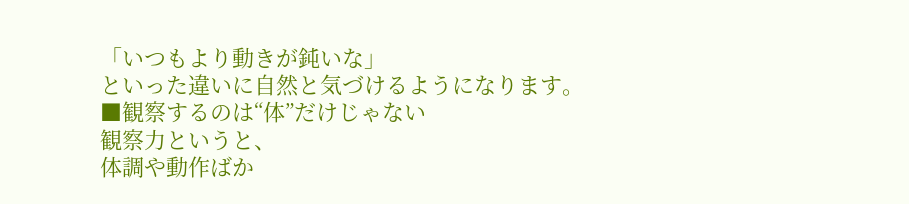「いつもより動きが鈍いな」
といった違いに自然と気づけるようになります。
■観察するのは“体”だけじゃない
観察力というと、
体調や動作ばか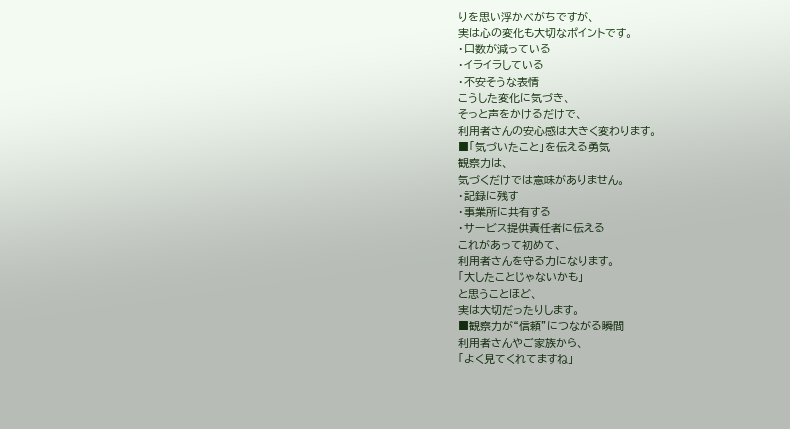りを思い浮かべがちですが、
実は心の変化も大切なポイントです。
・口数が減っている
・イライラしている
・不安そうな表情
こうした変化に気づき、
そっと声をかけるだけで、
利用者さんの安心感は大きく変わります。
■「気づいたこと」を伝える勇気
観察力は、
気づくだけでは意味がありません。
・記録に残す
・事業所に共有する
・サービス提供責任者に伝える
これがあって初めて、
利用者さんを守る力になります。
「大したことじゃないかも」
と思うことほど、
実は大切だったりします。
■観察力が“信頼”につながる瞬間
利用者さんやご家族から、
「よく見てくれてますね」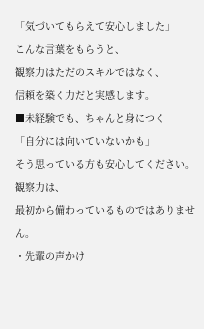「気づいてもらえて安心しました」
こんな言葉をもらうと、
観察力はただのスキルではなく、
信頼を築く力だと実感します。
■未経験でも、ちゃんと身につく
「自分には向いていないかも」
そう思っている方も安心してください。
観察力は、
最初から備わっているものではありません。
・先輩の声かけ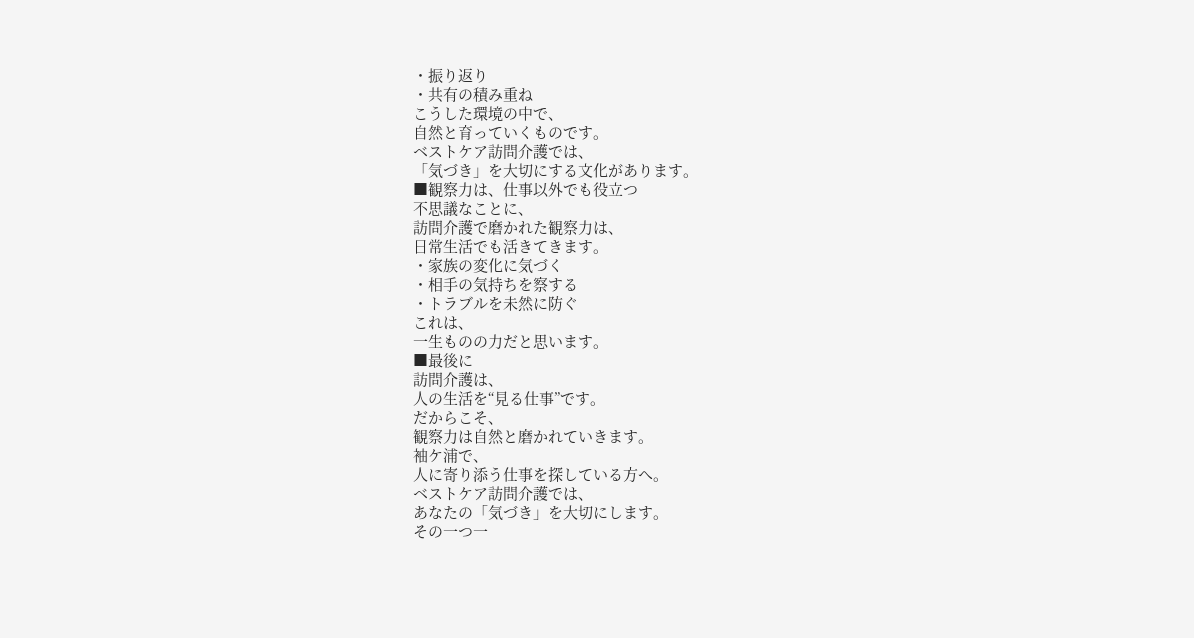・振り返り
・共有の積み重ね
こうした環境の中で、
自然と育っていくものです。
ベストケア訪問介護では、
「気づき」を大切にする文化があります。
■観察力は、仕事以外でも役立つ
不思議なことに、
訪問介護で磨かれた観察力は、
日常生活でも活きてきます。
・家族の変化に気づく
・相手の気持ちを察する
・トラブルを未然に防ぐ
これは、
一生ものの力だと思います。
■最後に
訪問介護は、
人の生活を“見る仕事”です。
だからこそ、
観察力は自然と磨かれていきます。
袖ケ浦で、
人に寄り添う仕事を探している方へ。
ベストケア訪問介護では、
あなたの「気づき」を大切にします。
その一つ一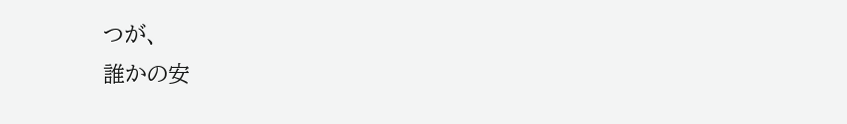つが、
誰かの安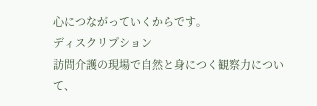心につながっていくからです。
ディスクリプション
訪問介護の現場で自然と身につく観察力について、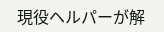現役ヘルパーが解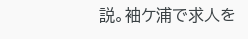説。袖ケ浦で求人を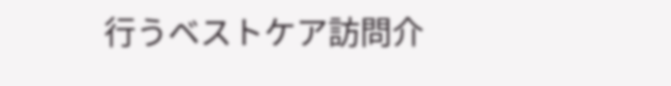行うベストケア訪問介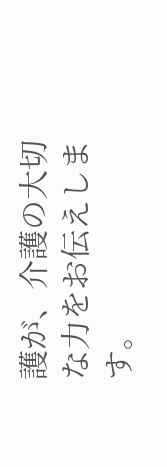護が、介護の大切な力をお伝えします。